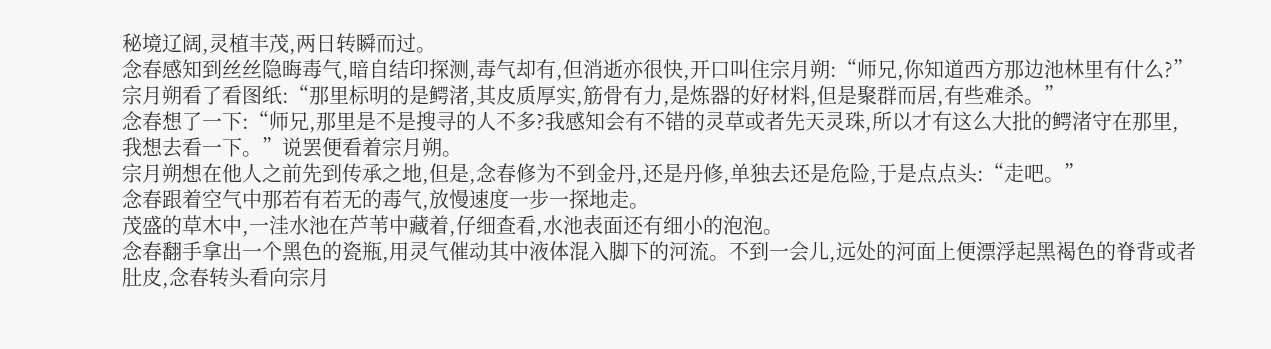秘境辽阔,灵植丰茂,两日转瞬而过。
念春感知到丝丝隐晦毒气,暗自结印探测,毒气却有,但消逝亦很快,开口叫住宗月朔:“师兄,你知道西方那边池林里有什么?”
宗月朔看了看图纸:“那里标明的是鳄渚,其皮质厚实,筋骨有力,是炼器的好材料,但是聚群而居,有些难杀。”
念春想了一下:“师兄,那里是不是搜寻的人不多?我感知会有不错的灵草或者先天灵珠,所以才有这么大批的鳄渚守在那里,我想去看一下。”说罢便看着宗月朔。
宗月朔想在他人之前先到传承之地,但是,念春修为不到金丹,还是丹修,单独去还是危险,于是点点头:“走吧。”
念春跟着空气中那若有若无的毒气,放慢速度一步一探地走。
茂盛的草木中,一洼水池在芦苇中藏着,仔细查看,水池表面还有细小的泡泡。
念春翻手拿出一个黑色的瓷瓶,用灵气催动其中液体混入脚下的河流。不到一会儿,远处的河面上便漂浮起黑褐色的脊背或者肚皮,念春转头看向宗月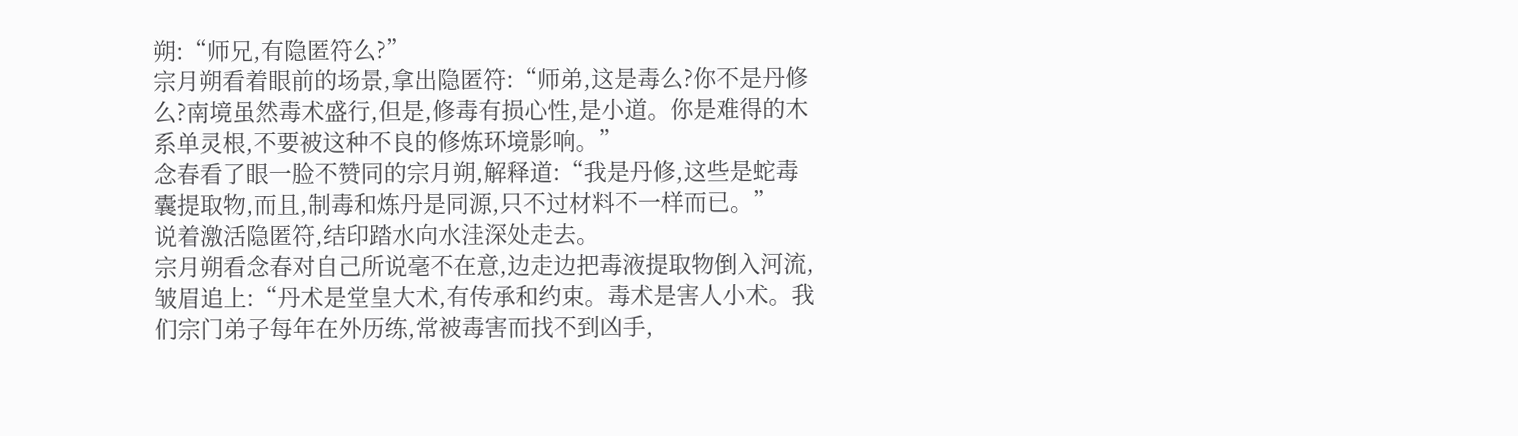朔:“师兄,有隐匿符么?”
宗月朔看着眼前的场景,拿出隐匿符:“师弟,这是毒么?你不是丹修么?南境虽然毒术盛行,但是,修毒有损心性,是小道。你是难得的木系单灵根,不要被这种不良的修炼环境影响。”
念春看了眼一脸不赞同的宗月朔,解释道:“我是丹修,这些是蛇毒囊提取物,而且,制毒和炼丹是同源,只不过材料不一样而已。”
说着激活隐匿符,结印踏水向水洼深处走去。
宗月朔看念春对自己所说毫不在意,边走边把毒液提取物倒入河流,皱眉追上:“丹术是堂皇大术,有传承和约束。毒术是害人小术。我们宗门弟子每年在外历练,常被毒害而找不到凶手,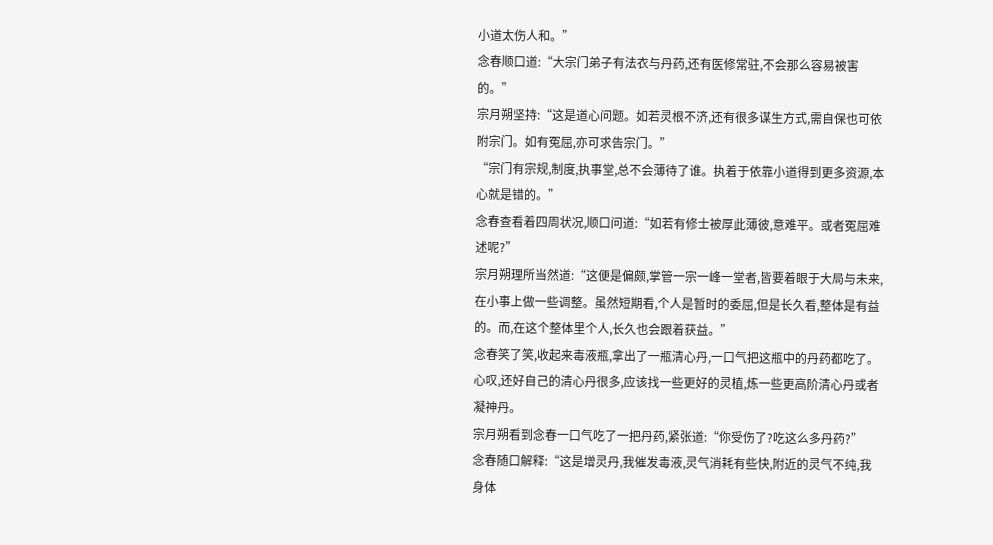小道太伤人和。”
念春顺口道:“大宗门弟子有法衣与丹药,还有医修常驻,不会那么容易被害的。”
宗月朔坚持:“这是道心问题。如若灵根不济,还有很多谋生方式,需自保也可依附宗门。如有冤屈,亦可求告宗门。”
“宗门有宗规,制度,执事堂,总不会薄待了谁。执着于依靠小道得到更多资源,本心就是错的。”
念春查看着四周状况,顺口问道:“如若有修士被厚此薄彼,意难平。或者冤屈难述呢?”
宗月朔理所当然道:“这便是偏颇,掌管一宗一峰一堂者,皆要着眼于大局与未来,在小事上做一些调整。虽然短期看,个人是暂时的委屈,但是长久看,整体是有益的。而,在这个整体里个人,长久也会跟着获益。”
念春笑了笑,收起来毒液瓶,拿出了一瓶清心丹,一口气把这瓶中的丹药都吃了。
心叹,还好自己的清心丹很多,应该找一些更好的灵植,炼一些更高阶清心丹或者凝神丹。
宗月朔看到念春一口气吃了一把丹药,紧张道:“你受伤了?吃这么多丹药?”
念春随口解释:“这是增灵丹,我催发毒液,灵气消耗有些快,附近的灵气不纯,我身体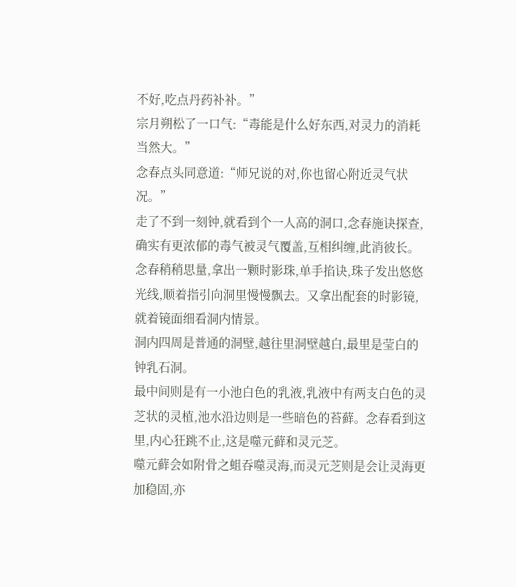不好,吃点丹药补补。”
宗月朔松了一口气:“毒能是什么好东西,对灵力的消耗当然大。”
念春点头同意道:“师兄说的对,你也留心附近灵气状况。”
走了不到一刻钟,就看到个一人高的洞口,念春施诀探查,确实有更浓郁的毒气被灵气覆盖,互相纠缠,此消彼长。
念春稍稍思量,拿出一颗时影珠,单手掐诀,珠子发出悠悠光线,顺着指引向洞里慢慢飘去。又拿出配套的时影镜,就着镜面细看洞内情景。
洞内四周是普通的洞壁,越往里洞壁越白,最里是莹白的钟乳石洞。
最中间则是有一小池白色的乳液,乳液中有两支白色的灵芝状的灵植,池水沿边则是一些暗色的苔藓。念春看到这里,内心狂跳不止,这是噬元藓和灵元芝。
噬元藓会如附骨之蛆吞噬灵海,而灵元芝则是会让灵海更加稳固,亦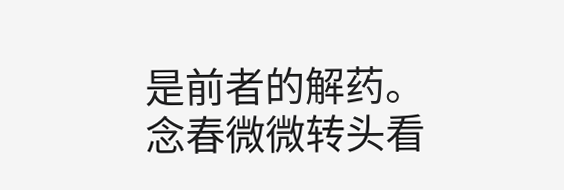是前者的解药。
念春微微转头看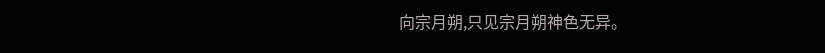向宗月朔,只见宗月朔神色无异。